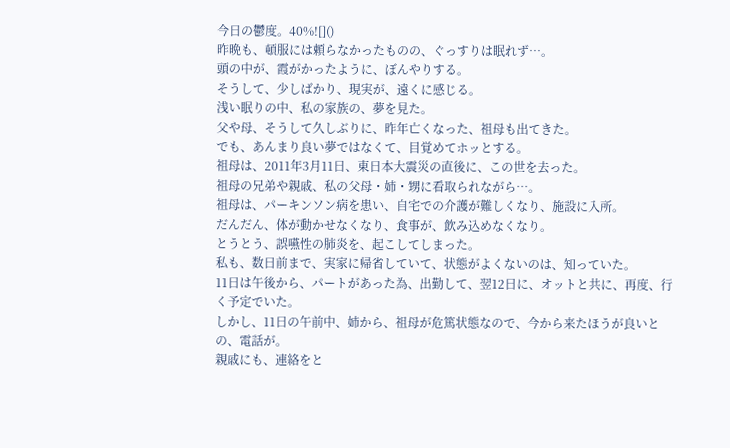今日の鬱度。40%![]()
昨晩も、頓服には頼らなかったものの、ぐっすりは眠れず…。
頭の中が、霞がかったように、ぼんやりする。
そうして、少しばかり、現実が、遠くに感じる。
浅い眠りの中、私の家族の、夢を見た。
父や母、そうして久しぶりに、昨年亡くなった、祖母も出てきた。
でも、あんまり良い夢ではなくて、目覚めてホッとする。
祖母は、2011年3月11日、東日本大震災の直後に、この世を去った。
祖母の兄弟や親戚、私の父母・姉・甥に看取られながら…。
祖母は、パーキンソン病を患い、自宅での介護が難しくなり、施設に入所。
だんだん、体が動かせなくなり、食事が、飲み込めなくなり。
とうとう、誤嚥性の肺炎を、起こしてしまった。
私も、数日前まで、実家に帰省していて、状態がよくないのは、知っていた。
11日は午後から、パートがあった為、出勤して、翌12日に、オットと共に、再度、行く予定でいた。
しかし、11日の午前中、姉から、祖母が危篤状態なので、今から来たほうが良いとの、電話が。
親戚にも、連絡をと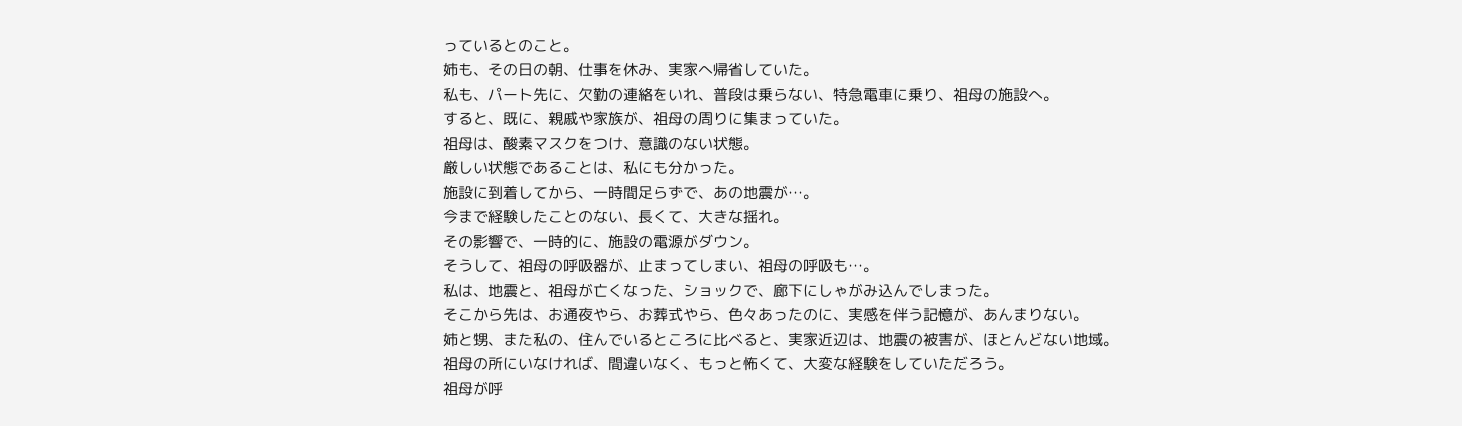っているとのこと。
姉も、その日の朝、仕事を休み、実家へ帰省していた。
私も、パート先に、欠勤の連絡をいれ、普段は乗らない、特急電車に乗り、祖母の施設へ。
すると、既に、親戚や家族が、祖母の周りに集まっていた。
祖母は、酸素マスクをつけ、意識のない状態。
厳しい状態であることは、私にも分かった。
施設に到着してから、一時間足らずで、あの地震が…。
今まで経験したことのない、長くて、大きな揺れ。
その影響で、一時的に、施設の電源がダウン。
そうして、祖母の呼吸器が、止まってしまい、祖母の呼吸も…。
私は、地震と、祖母が亡くなった、ショックで、廊下にしゃがみ込んでしまった。
そこから先は、お通夜やら、お葬式やら、色々あったのに、実感を伴う記憶が、あんまりない。
姉と甥、また私の、住んでいるところに比べると、実家近辺は、地震の被害が、ほとんどない地域。
祖母の所にいなければ、間違いなく、もっと怖くて、大変な経験をしていただろう。
祖母が呼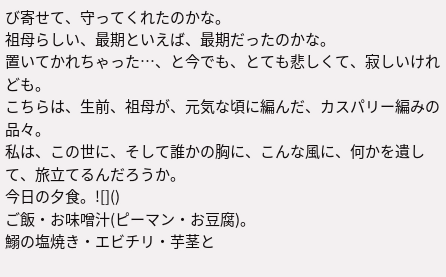び寄せて、守ってくれたのかな。
祖母らしい、最期といえば、最期だったのかな。
置いてかれちゃった…、と今でも、とても悲しくて、寂しいけれども。
こちらは、生前、祖母が、元気な頃に編んだ、カスパリー編みの品々。
私は、この世に、そして誰かの胸に、こんな風に、何かを遺して、旅立てるんだろうか。
今日の夕食。![]()
ご飯・お味噌汁(ピーマン・お豆腐)。
鰯の塩焼き・エビチリ・芋茎と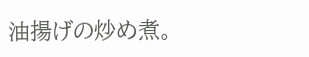油揚げの炒め煮。